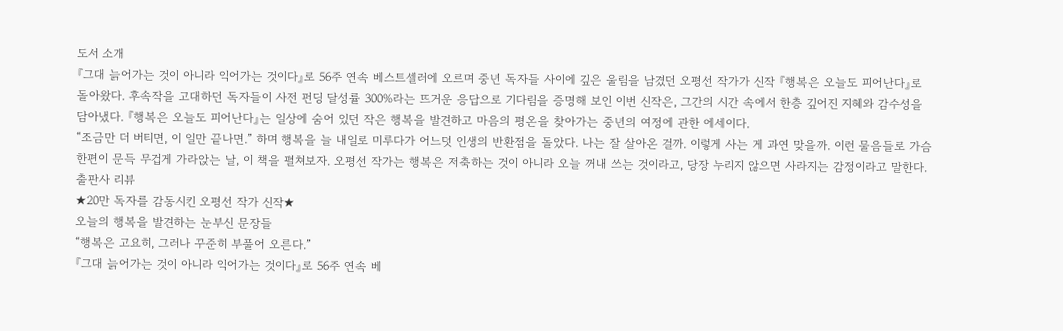도서 소개
『그대 늙어가는 것이 아니라 익어가는 것이다』로 56주 연속 베스트셀러에 오르며 중년 독자들 사이에 깊은 울림을 남겼던 오평선 작가가 신작 『행복은 오늘도 피어난다』로 돌아왔다. 후속작을 고대하던 독자들이 사전 펀딩 달성률 300%라는 뜨거운 응답으로 기다림을 증명해 보인 이번 신작은, 그간의 시간 속에서 한층 깊어진 지혜와 감수성을 담아냈다. 『행복은 오늘도 피어난다』는 일상에 숨어 있던 작은 행복을 발견하고 마음의 평온을 찾아가는 중년의 여정에 관한 에세이다.
“조금만 더 버티면, 이 일만 끝나면.” 하며 행복을 늘 내일로 미루다가 어느덧 인생의 반환점을 돌았다. 나는 잘 살아온 걸까. 이렇게 사는 게 과연 맞을까. 이런 물음들로 가슴 한편이 문득 무겁게 가라앉는 날, 이 책을 펼쳐보자. 오평선 작가는 행복은 저축하는 것이 아니라 오늘 꺼내 쓰는 것이라고, 당장 누리지 않으면 사라지는 감정이라고 말한다.
출판사 리뷰
★20만 독자를 감동시킨 오평선 작가 신작★
오늘의 행복을 발견하는 눈부신 문장들
“행복은 고요히, 그러나 꾸준히 부풀어 오른다.”
『그대 늙어가는 것이 아니라 익어가는 것이다』로 56주 연속 베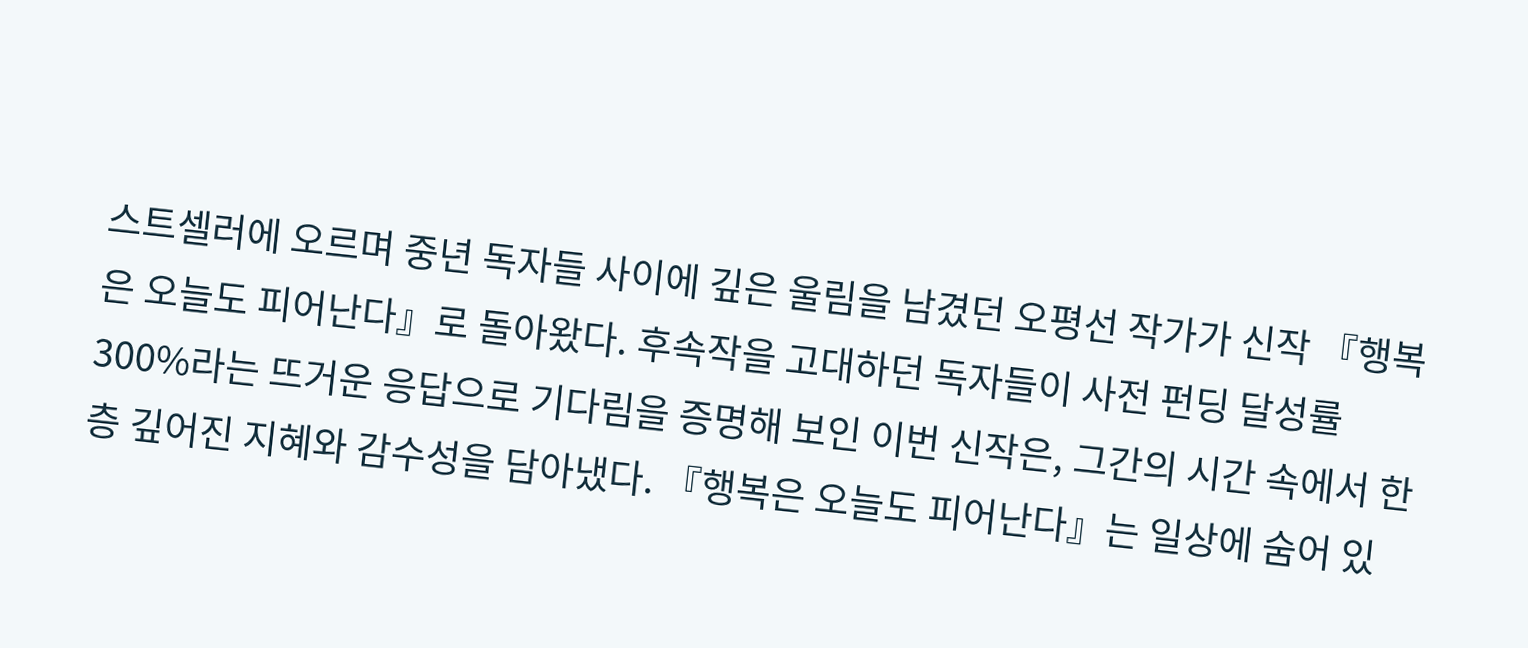스트셀러에 오르며 중년 독자들 사이에 깊은 울림을 남겼던 오평선 작가가 신작 『행복은 오늘도 피어난다』로 돌아왔다. 후속작을 고대하던 독자들이 사전 펀딩 달성률 300%라는 뜨거운 응답으로 기다림을 증명해 보인 이번 신작은, 그간의 시간 속에서 한층 깊어진 지혜와 감수성을 담아냈다. 『행복은 오늘도 피어난다』는 일상에 숨어 있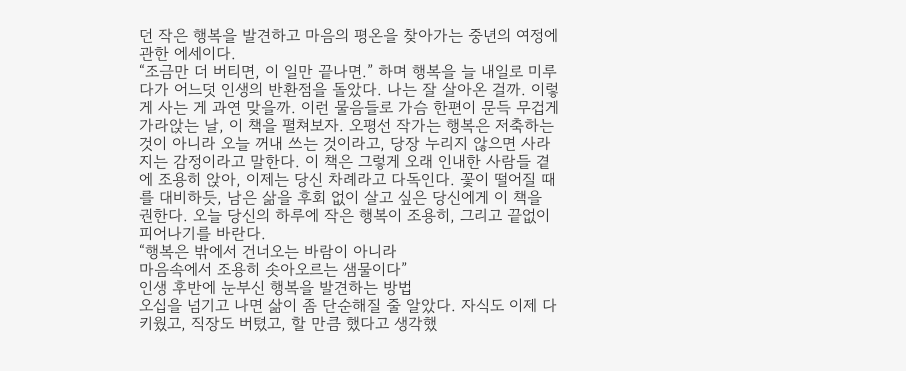던 작은 행복을 발견하고 마음의 평온을 찾아가는 중년의 여정에 관한 에세이다.
“조금만 더 버티면, 이 일만 끝나면.” 하며 행복을 늘 내일로 미루다가 어느덧 인생의 반환점을 돌았다. 나는 잘 살아온 걸까. 이렇게 사는 게 과연 맞을까. 이런 물음들로 가슴 한편이 문득 무겁게 가라앉는 날, 이 책을 펼쳐보자. 오평선 작가는 행복은 저축하는 것이 아니라 오늘 꺼내 쓰는 것이라고, 당장 누리지 않으면 사라지는 감정이라고 말한다. 이 책은 그렇게 오래 인내한 사람들 곁에 조용히 앉아, 이제는 당신 차례라고 다독인다. 꽃이 떨어질 때를 대비하듯, 남은 삶을 후회 없이 살고 싶은 당신에게 이 책을 권한다. 오늘 당신의 하루에 작은 행복이 조용히, 그리고 끝없이 피어나기를 바란다.
“행복은 밖에서 건너오는 바람이 아니라
마음속에서 조용히 솟아오르는 샘물이다”
인생 후반에 눈부신 행복을 발견하는 방법
오십을 넘기고 나면 삶이 좀 단순해질 줄 알았다. 자식도 이제 다 키웠고, 직장도 버텼고, 할 만큼 했다고 생각했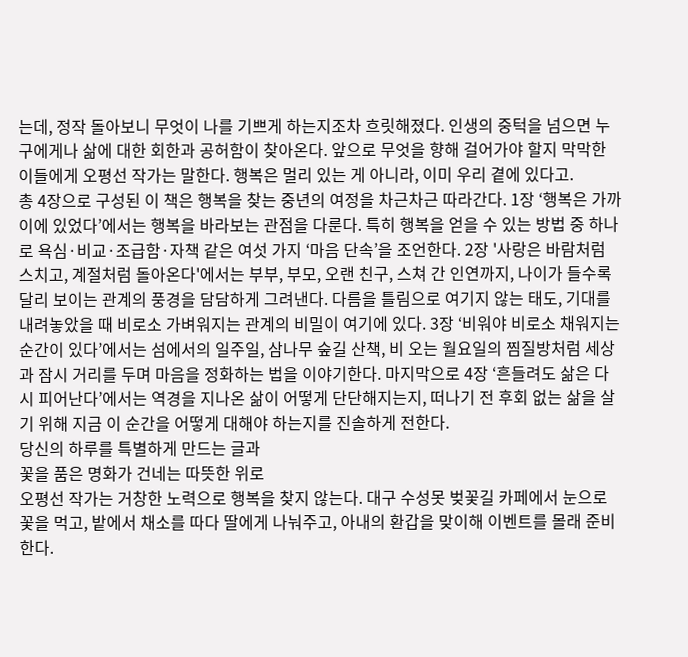는데, 정작 돌아보니 무엇이 나를 기쁘게 하는지조차 흐릿해졌다. 인생의 중턱을 넘으면 누구에게나 삶에 대한 회한과 공허함이 찾아온다. 앞으로 무엇을 향해 걸어가야 할지 막막한 이들에게 오평선 작가는 말한다. 행복은 멀리 있는 게 아니라, 이미 우리 곁에 있다고.
총 4장으로 구성된 이 책은 행복을 찾는 중년의 여정을 차근차근 따라간다. 1장 ‘행복은 가까이에 있었다’에서는 행복을 바라보는 관점을 다룬다. 특히 행복을 얻을 수 있는 방법 중 하나로 욕심·비교·조급함·자책 같은 여섯 가지 ‘마음 단속’을 조언한다. 2장 '사랑은 바람처럼 스치고, 계절처럼 돌아온다'에서는 부부, 부모, 오랜 친구, 스쳐 간 인연까지, 나이가 들수록 달리 보이는 관계의 풍경을 담담하게 그려낸다. 다름을 틀림으로 여기지 않는 태도, 기대를 내려놓았을 때 비로소 가벼워지는 관계의 비밀이 여기에 있다. 3장 ‘비워야 비로소 채워지는 순간이 있다’에서는 섬에서의 일주일, 삼나무 숲길 산책, 비 오는 월요일의 찜질방처럼 세상과 잠시 거리를 두며 마음을 정화하는 법을 이야기한다. 마지막으로 4장 ‘흔들려도 삶은 다시 피어난다’에서는 역경을 지나온 삶이 어떻게 단단해지는지, 떠나기 전 후회 없는 삶을 살기 위해 지금 이 순간을 어떻게 대해야 하는지를 진솔하게 전한다.
당신의 하루를 특별하게 만드는 글과
꽃을 품은 명화가 건네는 따뜻한 위로
오평선 작가는 거창한 노력으로 행복을 찾지 않는다. 대구 수성못 벚꽃길 카페에서 눈으로 꽃을 먹고, 밭에서 채소를 따다 딸에게 나눠주고, 아내의 환갑을 맞이해 이벤트를 몰래 준비한다.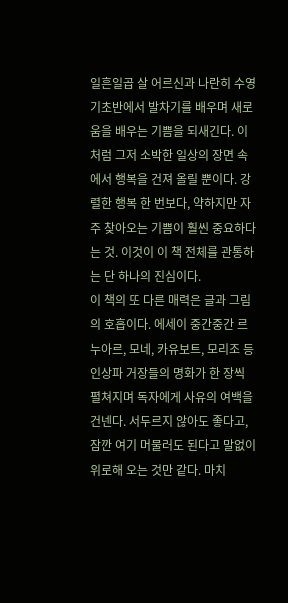일흔일곱 살 어르신과 나란히 수영 기초반에서 발차기를 배우며 새로움을 배우는 기쁨을 되새긴다. 이처럼 그저 소박한 일상의 장면 속에서 행복을 건져 올릴 뿐이다. 강렬한 행복 한 번보다, 약하지만 자주 찾아오는 기쁨이 훨씬 중요하다는 것. 이것이 이 책 전체를 관통하는 단 하나의 진심이다.
이 책의 또 다른 매력은 글과 그림의 호흡이다. 에세이 중간중간 르누아르, 모네, 카유보트, 모리조 등 인상파 거장들의 명화가 한 장씩 펼쳐지며 독자에게 사유의 여백을 건넨다. 서두르지 않아도 좋다고, 잠깐 여기 머물러도 된다고 말없이 위로해 오는 것만 같다. 마치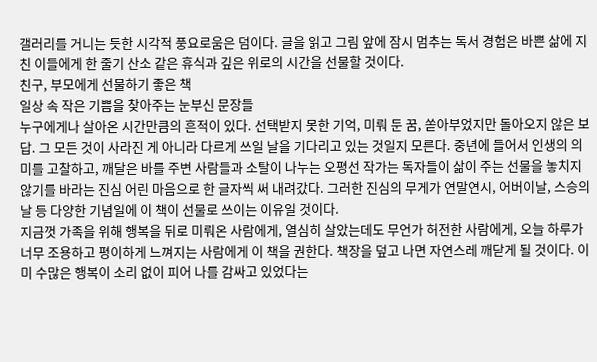갤러리를 거니는 듯한 시각적 풍요로움은 덤이다. 글을 읽고 그림 앞에 잠시 멈추는 독서 경험은 바쁜 삶에 지친 이들에게 한 줄기 산소 같은 휴식과 깊은 위로의 시간을 선물할 것이다.
친구, 부모에게 선물하기 좋은 책
일상 속 작은 기쁨을 찾아주는 눈부신 문장들
누구에게나 살아온 시간만큼의 흔적이 있다. 선택받지 못한 기억, 미뤄 둔 꿈, 쏟아부었지만 돌아오지 않은 보답. 그 모든 것이 사라진 게 아니라 다르게 쓰일 날을 기다리고 있는 것일지 모른다. 중년에 들어서 인생의 의미를 고찰하고, 깨달은 바를 주변 사람들과 소탈이 나누는 오평선 작가는 독자들이 삶이 주는 선물을 놓치지 않기를 바라는 진심 어린 마음으로 한 글자씩 써 내려갔다. 그러한 진심의 무게가 연말연시, 어버이날, 스승의 날 등 다양한 기념일에 이 책이 선물로 쓰이는 이유일 것이다.
지금껏 가족을 위해 행복을 뒤로 미뤄온 사람에게, 열심히 살았는데도 무언가 허전한 사람에게, 오늘 하루가 너무 조용하고 평이하게 느껴지는 사람에게 이 책을 권한다. 책장을 덮고 나면 자연스레 깨닫게 될 것이다. 이미 수많은 행복이 소리 없이 피어 나를 감싸고 있었다는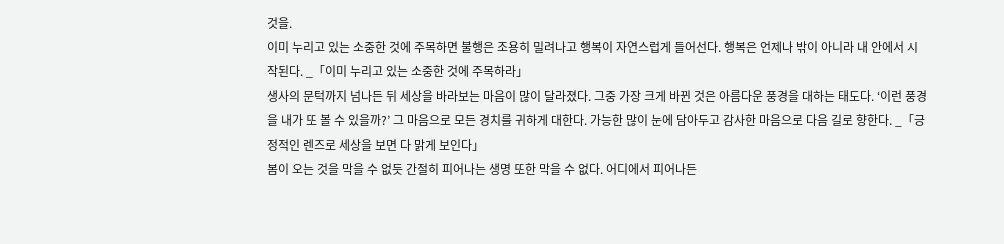것을.
이미 누리고 있는 소중한 것에 주목하면 불행은 조용히 밀려나고 행복이 자연스럽게 들어선다. 행복은 언제나 밖이 아니라 내 안에서 시작된다. _「이미 누리고 있는 소중한 것에 주목하라」
생사의 문턱까지 넘나든 뒤 세상을 바라보는 마음이 많이 달라졌다. 그중 가장 크게 바뀐 것은 아름다운 풍경을 대하는 태도다. ‘이런 풍경을 내가 또 볼 수 있을까?’ 그 마음으로 모든 경치를 귀하게 대한다. 가능한 많이 눈에 담아두고 감사한 마음으로 다음 길로 향한다. _「긍정적인 렌즈로 세상을 보면 다 맑게 보인다」
봄이 오는 것을 막을 수 없듯 간절히 피어나는 생명 또한 막을 수 없다. 어디에서 피어나든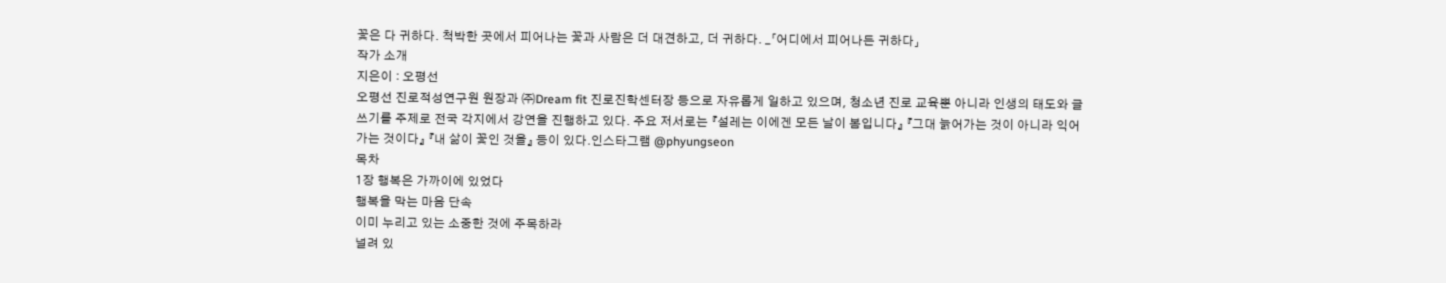꽃은 다 귀하다. 척박한 곳에서 피어나는 꽃과 사람은 더 대견하고, 더 귀하다. _「어디에서 피어나든 귀하다」
작가 소개
지은이 : 오평선
오평선 진로적성연구원 원장과 ㈜Dream fit 진로진학센터장 등으로 자유롭게 일하고 있으며, 청소년 진로 교육뿐 아니라 인생의 태도와 글쓰기를 주제로 전국 각지에서 강연을 진행하고 있다. 주요 저서로는 『설레는 이에겐 모든 날이 봄입니다』 『그대 늙어가는 것이 아니라 익어가는 것이다』 『내 삶이 꽃인 것을』 등이 있다.인스타그램 @phyungseon
목차
1장 행복은 가까이에 있었다
행복을 막는 마음 단속
이미 누리고 있는 소중한 것에 주목하라
널려 있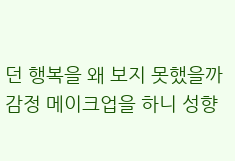던 행복을 왜 보지 못했을까
감정 메이크업을 하니 성향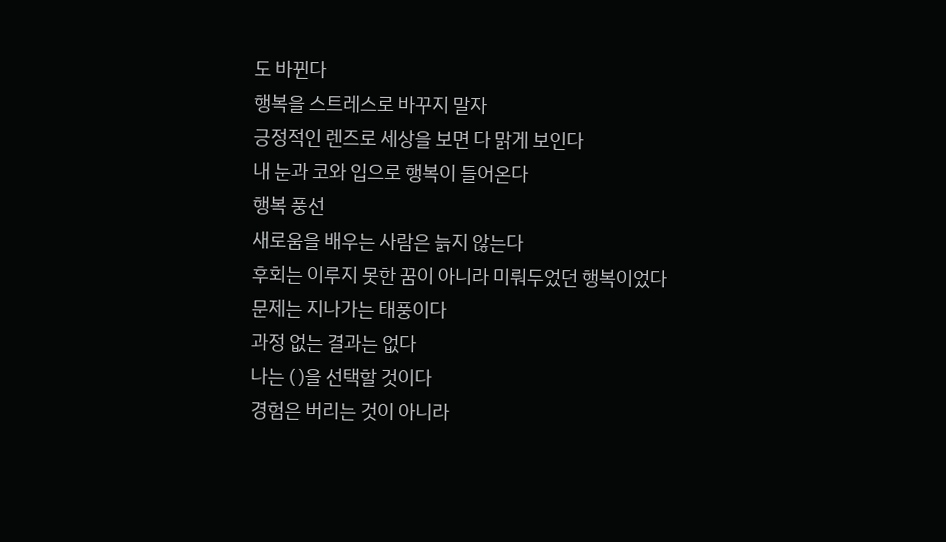도 바뀐다
행복을 스트레스로 바꾸지 말자
긍정적인 렌즈로 세상을 보면 다 맑게 보인다
내 눈과 코와 입으로 행복이 들어온다
행복 풍선
새로움을 배우는 사람은 늙지 않는다
후회는 이루지 못한 꿈이 아니라 미뤄두었던 행복이었다
문제는 지나가는 태풍이다
과정 없는 결과는 없다
나는 ( )을 선택할 것이다
경험은 버리는 것이 아니라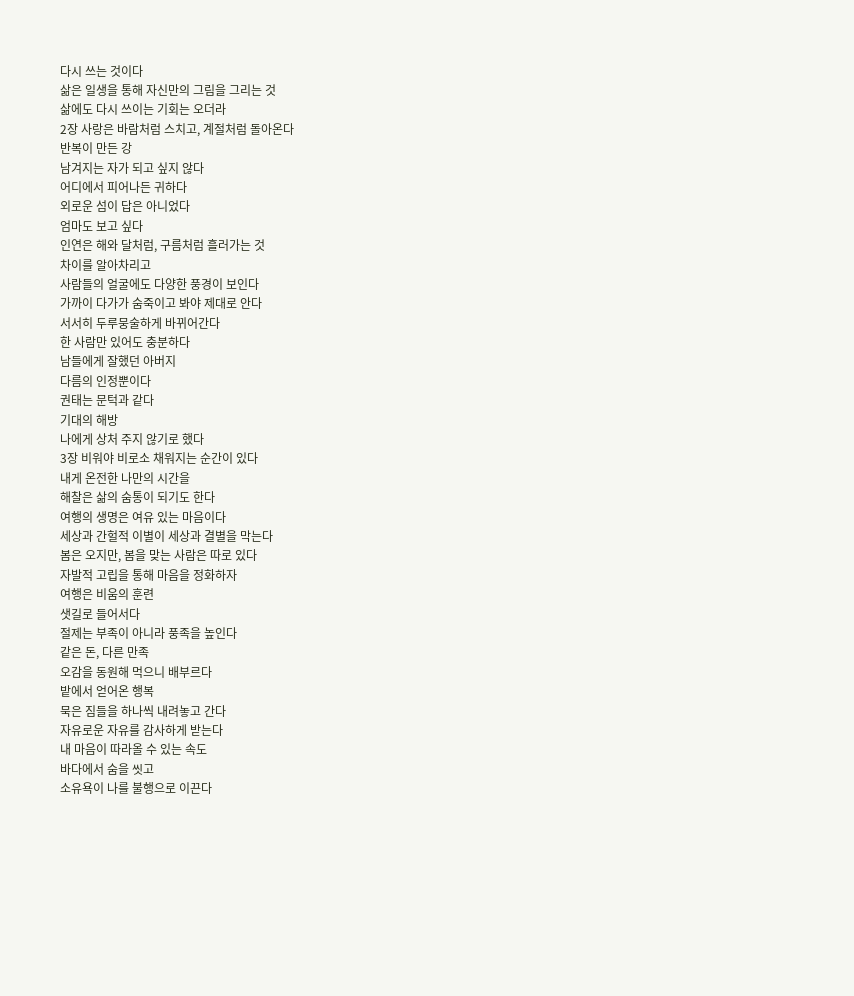다시 쓰는 것이다
삶은 일생을 통해 자신만의 그림을 그리는 것
삶에도 다시 쓰이는 기회는 오더라
2장 사랑은 바람처럼 스치고, 계절처럼 돌아온다
반복이 만든 강
남겨지는 자가 되고 싶지 않다
어디에서 피어나든 귀하다
외로운 섬이 답은 아니었다
엄마도 보고 싶다
인연은 해와 달처럼, 구름처럼 흘러가는 것
차이를 알아차리고
사람들의 얼굴에도 다양한 풍경이 보인다
가까이 다가가 숨죽이고 봐야 제대로 안다
서서히 두루뭉술하게 바뀌어간다
한 사람만 있어도 충분하다
남들에게 잘했던 아버지
다름의 인정뿐이다
권태는 문턱과 같다
기대의 해방
나에게 상처 주지 않기로 했다
3장 비워야 비로소 채워지는 순간이 있다
내게 온전한 나만의 시간을
해찰은 삶의 숨통이 되기도 한다
여행의 생명은 여유 있는 마음이다
세상과 간헐적 이별이 세상과 결별을 막는다
봄은 오지만, 봄을 맞는 사람은 따로 있다
자발적 고립을 통해 마음을 정화하자
여행은 비움의 훈련
샛길로 들어서다
절제는 부족이 아니라 풍족을 높인다
같은 돈, 다른 만족
오감을 동원해 먹으니 배부르다
밭에서 얻어온 행복
묵은 짐들을 하나씩 내려놓고 간다
자유로운 자유를 감사하게 받는다
내 마음이 따라올 수 있는 속도
바다에서 숨을 씻고
소유욕이 나를 불행으로 이끈다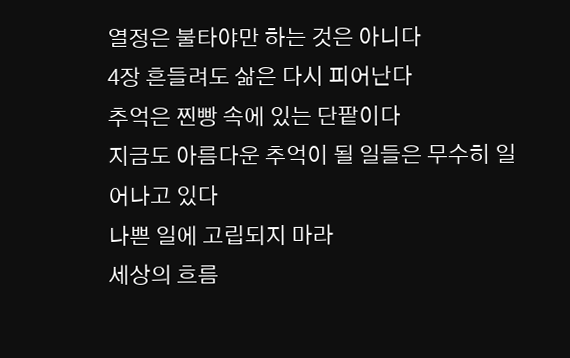열정은 불타야만 하는 것은 아니다
4장 흔들려도 삶은 다시 피어난다
추억은 찐빵 속에 있는 단팥이다
지금도 아름다운 추억이 될 일들은 무수히 일어나고 있다
나쁜 일에 고립되지 마라
세상의 흐름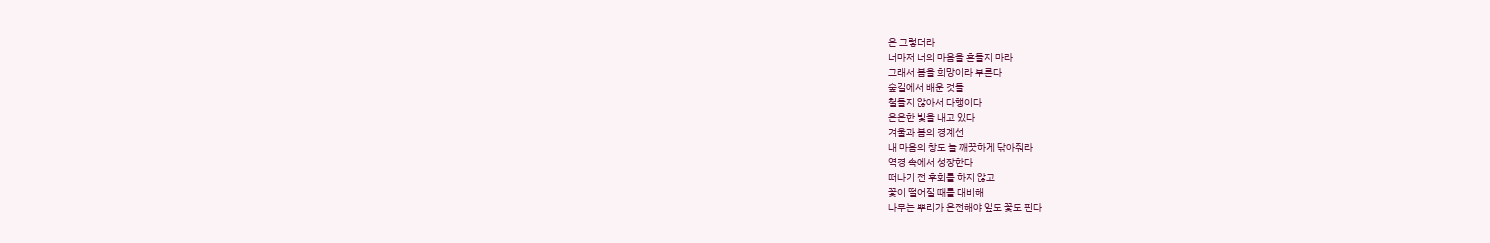은 그렇더라
너마저 너의 마음을 흔들지 마라
그래서 봄을 희망이라 부른다
숲길에서 배운 것들
철들지 않아서 다행이다
은은한 빛을 내고 있다
겨울과 봄의 경계선
내 마음의 창도 늘 깨끗하게 닦아줘라
역경 속에서 성장한다
떠나기 전 후회를 하지 않고
꽃이 떨어질 때를 대비해
나무는 뿌리가 온전해야 잎도 꽃도 핀다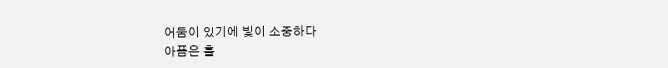어둠이 있기에 빛이 소중하다
아픔은 흘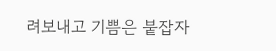려보내고 기쁨은 붙잡자